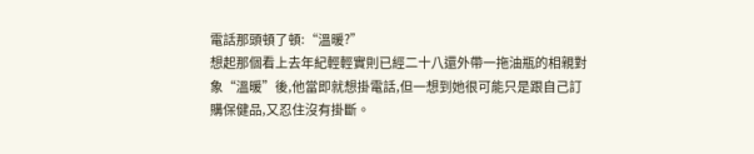電話那頭頓了頓:“溫暖?”
想起那個看上去年紀輕輕實則已經二十八還外帶一拖油瓶的相親對象“溫暖”後,他當即就想掛電話,但一想到她很可能只是跟自己訂購保健品,又忍住沒有掛斷。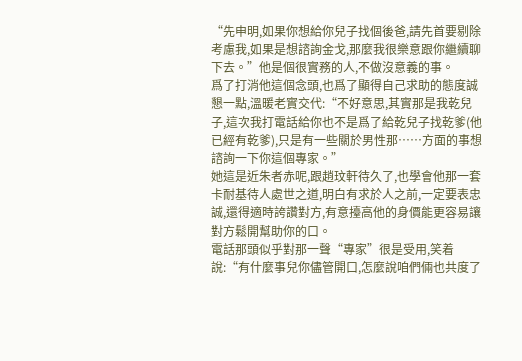“先申明,如果你想給你兒子找個後爸,請先首要剔除考慮我,如果是想諮詢金戈,那麼我很樂意跟你繼續聊下去。”他是個很實務的人,不做沒意義的事。
爲了打消他這個念頭,也爲了顯得自己求助的態度誠懇一點,溫暖老實交代:“不好意思,其實那是我乾兒子,這次我打電話給你也不是爲了給乾兒子找乾爹(他已經有乾爹),只是有一些關於男性那……方面的事想諮詢一下你這個專家。”
她這是近朱者赤呢,跟趙玟軒待久了,也學會他那一套卡耐基待人處世之道,明白有求於人之前,一定要表忠誠,還得適時誇讚對方,有意擡高他的身價能更容易讓對方鬆開幫助你的口。
電話那頭似乎對那一聲“專家”很是受用,笑着說:“有什麼事兒你儘管開口,怎麼說咱們倆也共度了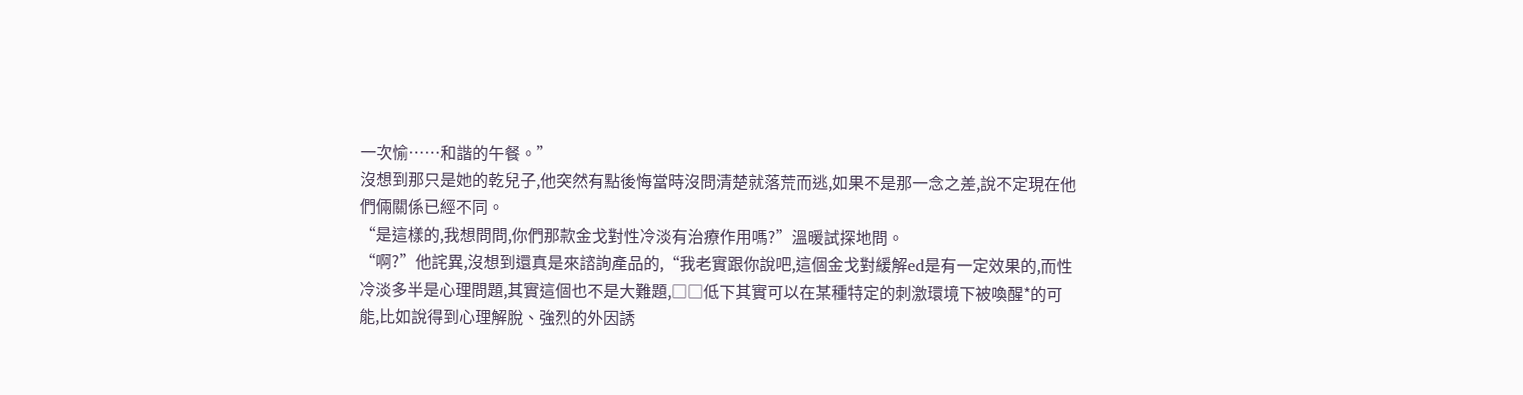一次愉……和諧的午餐。”
沒想到那只是她的乾兒子,他突然有點後悔當時沒問清楚就落荒而逃,如果不是那一念之差,說不定現在他們倆關係已經不同。
“是這樣的,我想問問,你們那款金戈對性冷淡有治療作用嗎?”溫暖試探地問。
“啊?”他詫異,沒想到還真是來諮詢產品的,“我老實跟你說吧,這個金戈對緩解ed是有一定效果的,而性冷淡多半是心理問題,其實這個也不是大難題,□□低下其實可以在某種特定的刺激環境下被喚醒*的可能,比如說得到心理解脫、強烈的外因誘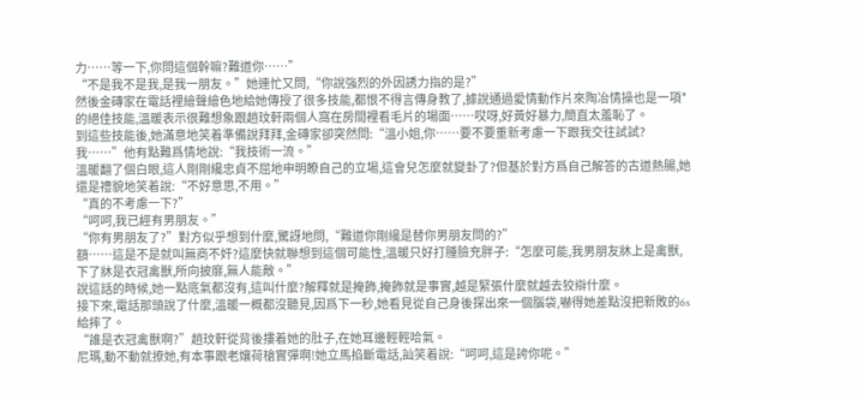力……等一下,你問這個幹嘛?難道你……”
“不是我不是我,是我一朋友。”她連忙又問,“你說強烈的外因誘力指的是?”
然後金磚家在電話裡繪聲繪色地給她傳授了很多技能,都恨不得言傳身教了,據說通過愛情動作片來陶冶情操也是一項*的絕佳技能,溫暖表示很難想象跟趙玟軒兩個人窩在房間裡看毛片的場面……哎呀,好黃好暴力,簡直太羞恥了。
到這些技能後,她滿意地笑着準備說拜拜,金磚家卻突然問:“溫小姐,你……要不要重新考慮一下跟我交往試試?我……”他有點難爲情地說:“我技術一流。”
溫暖翻了個白眼,這人剛剛纔忠貞不屈地申明瞭自己的立場,這會兒怎麼就變卦了?但基於對方爲自己解答的古道熱腸,她還是禮貌地笑着說:“不好意思,不用。”
“真的不考慮一下?”
“呵呵,我已經有男朋友。”
“你有男朋友了?”對方似乎想到什麼,驚訝地問,“難道你剛纔是替你男朋友問的?”
額……這是不是就叫無商不奸?這麼快就聯想到這個可能性,溫暖只好打腫臉充胖子:“怎麼可能,我男朋友牀上是禽獸,下了牀是衣冠禽獸,所向披靡,無人能敵。”
說這話的時候,她一點底氣都沒有,這叫什麼?解釋就是掩飾,掩飾就是事實,越是緊張什麼就越去狡辯什麼。
接下來,電話那頭說了什麼,溫暖一概都沒聽見,因爲下一秒,她看見從自己身後探出來一個腦袋,嚇得她差點沒把新敗的6s給摔了。
“誰是衣冠禽獸啊?”趙玟軒從背後摟着她的肚子,在她耳邊輕輕哈氣。
尼瑪,動不動就撩她,有本事跟老孃荷槍實彈啊!她立馬掐斷電話,訕笑着說:“呵呵,這是誇你呢。”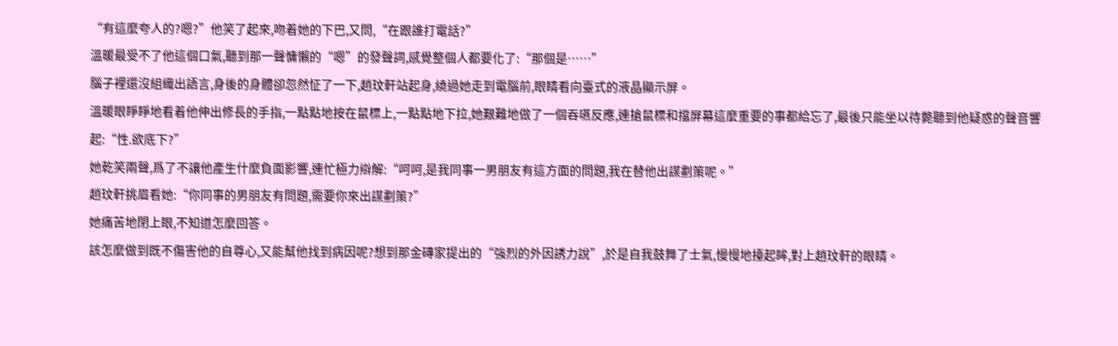“有這麼夸人的?嗯?”他笑了起來,吻着她的下巴,又問,“在跟誰打電話?”
溫暖最受不了他這個口氣,聽到那一聲慵懶的“嗯”的發聲詞,感覺整個人都要化了:“那個是……”
腦子裡還沒組織出語言,身後的身體卻忽然怔了一下,趙玟軒站起身,繞過她走到電腦前,眼睛看向臺式的液晶顯示屏。
溫暖眼睜睜地看着他伸出修長的手指,一點點地按在鼠標上,一點點地下拉,她艱難地做了一個吞嚥反應,連搶鼠標和擋屏幕這麼重要的事都給忘了,最後只能坐以待斃聽到他疑惑的聲音響起:“性.欲底下?”
她乾笑兩聲,爲了不讓他產生什麼負面影響,連忙極力辯解:“呵呵,是我同事一男朋友有這方面的問題,我在替他出謀劃策呢。”
趙玟軒挑眉看她:“你同事的男朋友有問題,需要你來出謀劃策?”
她痛苦地閉上眼,不知道怎麼回答。
該怎麼做到既不傷害他的自尊心,又能幫他找到病因呢?想到那金磚家提出的“強烈的外因誘力說”,於是自我鼓舞了士氣,慢慢地擡起眸,對上趙玟軒的眼睛。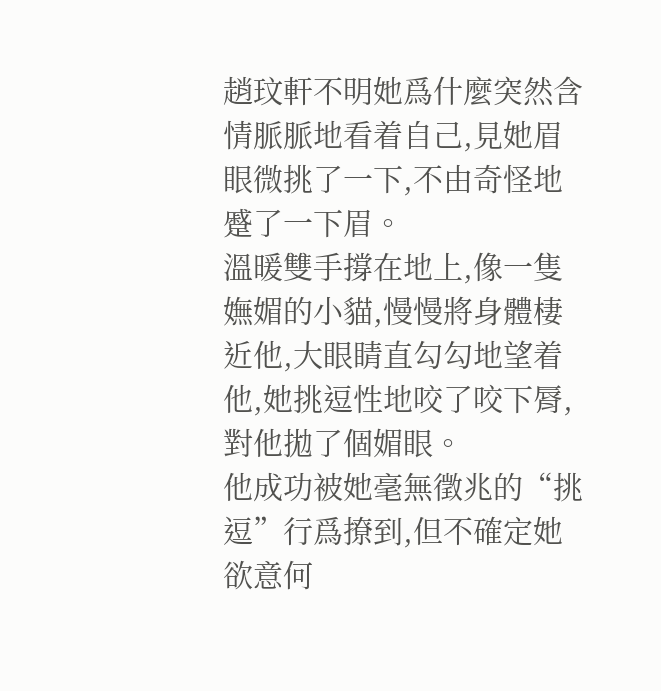趙玟軒不明她爲什麼突然含情脈脈地看着自己,見她眉眼微挑了一下,不由奇怪地蹙了一下眉。
溫暖雙手撐在地上,像一隻嫵媚的小貓,慢慢將身體棲近他,大眼睛直勾勾地望着他,她挑逗性地咬了咬下脣,對他拋了個媚眼。
他成功被她毫無徵兆的“挑逗”行爲撩到,但不確定她欲意何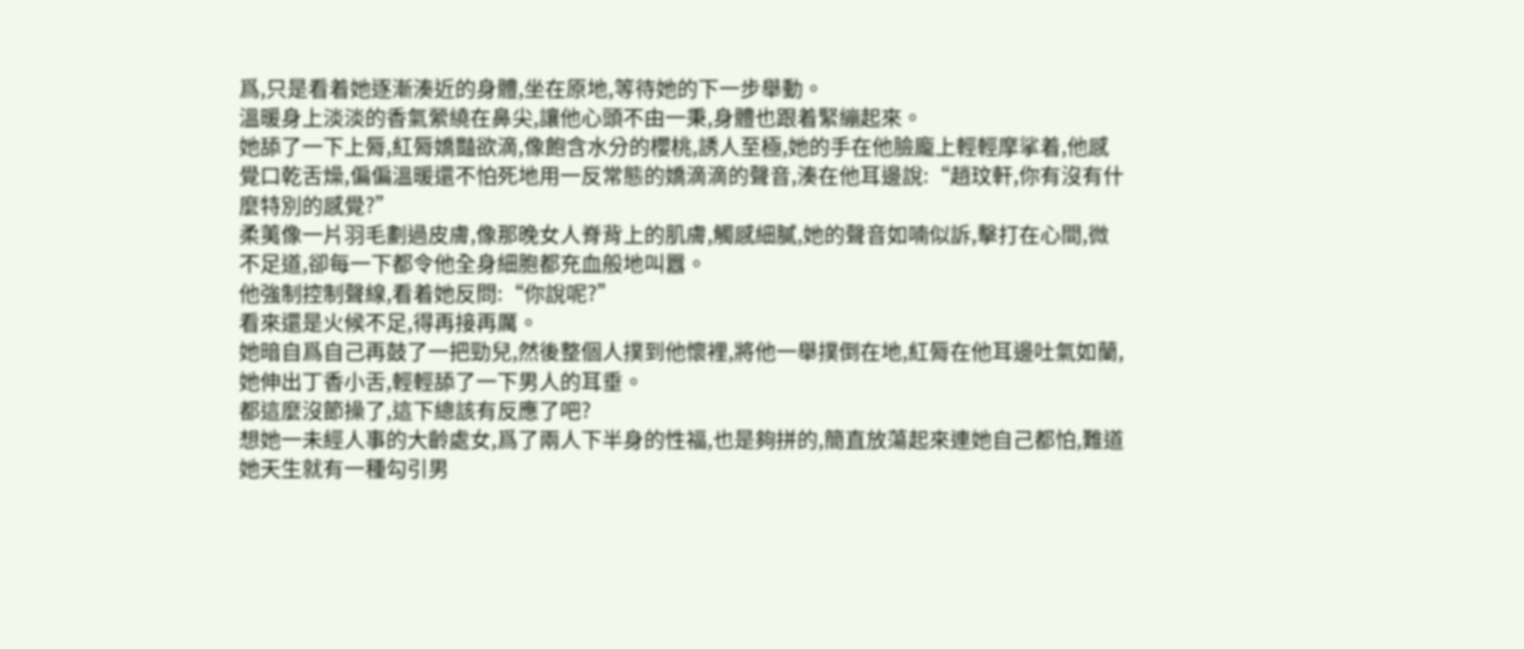爲,只是看着她逐漸湊近的身體,坐在原地,等待她的下一步舉動。
溫暖身上淡淡的香氣縈繞在鼻尖,讓他心頭不由一秉,身體也跟着緊繃起來。
她舔了一下上脣,紅脣嬌豔欲滴,像飽含水分的櫻桃,誘人至極,她的手在他臉龐上輕輕摩挲着,他感覺口乾舌燥,偏偏溫暖還不怕死地用一反常態的嬌滴滴的聲音,湊在他耳邊說:“趙玟軒,你有沒有什麼特別的感覺?”
柔荑像一片羽毛劃過皮膚,像那晚女人脊背上的肌膚,觸感細膩,她的聲音如喃似訴,擊打在心間,微不足道,卻每一下都令他全身細胞都充血般地叫囂。
他強制控制聲線,看着她反問:“你說呢?”
看來還是火候不足,得再接再厲。
她暗自爲自己再鼓了一把勁兒,然後整個人撲到他懷裡,將他一舉撲倒在地,紅脣在他耳邊吐氣如蘭,她伸出丁香小舌,輕輕舔了一下男人的耳垂。
都這麼沒節操了,這下總該有反應了吧?
想她一未經人事的大齡處女,爲了兩人下半身的性福,也是夠拼的,簡直放蕩起來連她自己都怕,難道她天生就有一種勾引男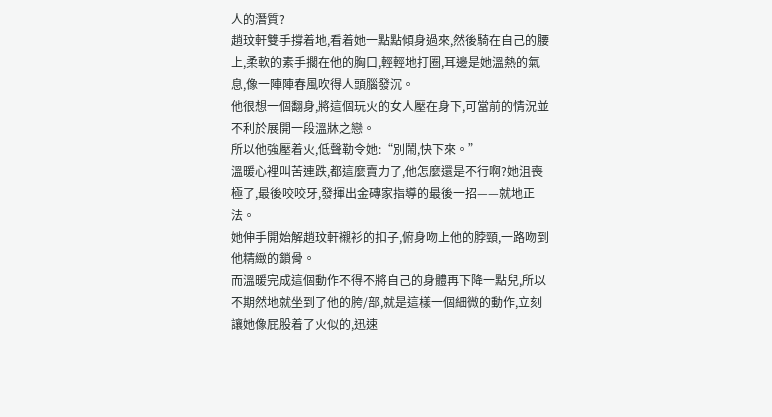人的潛質?
趙玟軒雙手撐着地,看着她一點點傾身過來,然後騎在自己的腰上,柔軟的素手擱在他的胸口,輕輕地打圈,耳邊是她溫熱的氣息,像一陣陣春風吹得人頭腦發沉。
他很想一個翻身,將這個玩火的女人壓在身下,可當前的情況並不利於展開一段溫牀之戀。
所以他強壓着火,低聲勒令她:“別鬧,快下來。”
溫暖心裡叫苦連跌,都這麼賣力了,他怎麼還是不行啊?她沮喪極了,最後咬咬牙,發揮出金磚家指導的最後一招——就地正法。
她伸手開始解趙玟軒襯衫的扣子,俯身吻上他的脖頸,一路吻到他精緻的鎖骨。
而溫暖完成這個動作不得不將自己的身體再下降一點兒,所以不期然地就坐到了他的胯/部,就是這樣一個細微的動作,立刻讓她像屁股着了火似的,迅速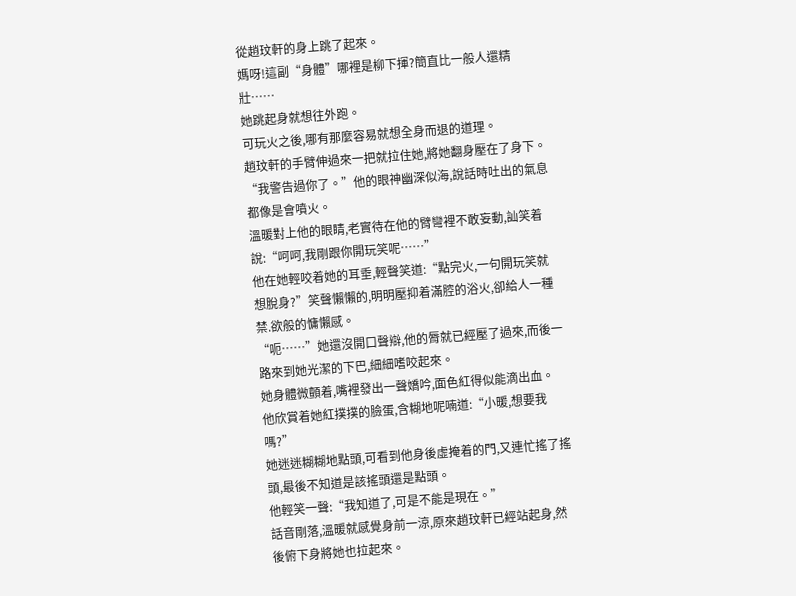從趙玟軒的身上跳了起來。
媽呀!這副“身體”哪裡是柳下揮?簡直比一般人還精壯……
她跳起身就想往外跑。
可玩火之後,哪有那麼容易就想全身而退的道理。
趙玟軒的手臂伸過來一把就拉住她,將她翻身壓在了身下。
“我警告過你了。”他的眼神幽深似海,說話時吐出的氣息都像是會噴火。
溫暖對上他的眼睛,老實待在他的臂彎裡不敢妄動,訕笑着說:“呵呵,我剛跟你開玩笑呢……”
他在她輕咬着她的耳垂,輕聲笑道:“點完火,一句開玩笑就想脫身?”笑聲懶懶的,明明壓抑着滿腔的浴火,卻給人一種禁.欲般的慵懶感。
“呃……”她還沒開口聲辯,他的脣就已經壓了過來,而後一路來到她光潔的下巴,細細嗜咬起來。
她身體微顫着,嘴裡發出一聲嬌吟,面色紅得似能滴出血。
他欣賞着她紅撲撲的臉蛋,含糊地呢喃道:“小暖,想要我嗎?”
她迷迷糊糊地點頭,可看到他身後虛掩着的門,又連忙搖了搖頭,最後不知道是該搖頭還是點頭。
他輕笑一聲:“我知道了,可是不能是現在。”
話音剛落,溫暖就感覺身前一涼,原來趙玟軒已經站起身,然後俯下身將她也拉起來。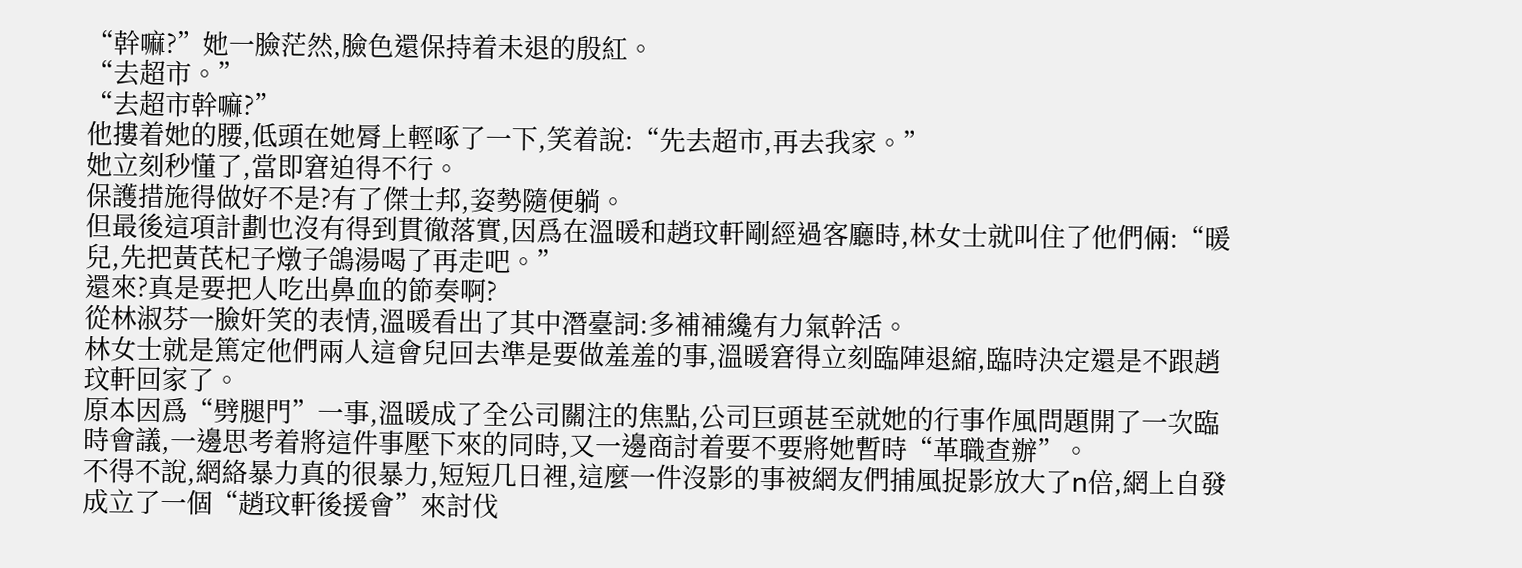“幹嘛?”她一臉茫然,臉色還保持着未退的殷紅。
“去超市。”
“去超市幹嘛?”
他摟着她的腰,低頭在她脣上輕啄了一下,笑着說:“先去超市,再去我家。”
她立刻秒懂了,當即窘迫得不行。
保護措施得做好不是?有了傑士邦,姿勢隨便躺。
但最後這項計劃也沒有得到貫徹落實,因爲在溫暖和趙玟軒剛經過客廳時,林女士就叫住了他們倆:“暖兒,先把黃芪杞子燉子鴿湯喝了再走吧。”
還來?真是要把人吃出鼻血的節奏啊?
從林淑芬一臉奸笑的表情,溫暖看出了其中潛臺詞:多補補纔有力氣幹活。
林女士就是篤定他們兩人這會兒回去準是要做羞羞的事,溫暖窘得立刻臨陣退縮,臨時決定還是不跟趙玟軒回家了。
原本因爲“劈腿門”一事,溫暖成了全公司關注的焦點,公司巨頭甚至就她的行事作風問題開了一次臨時會議,一邊思考着將這件事壓下來的同時,又一邊商討着要不要將她暫時“革職查辦”。
不得不說,網絡暴力真的很暴力,短短几日裡,這麼一件沒影的事被網友們捕風捉影放大了n倍,網上自發成立了一個“趙玟軒後援會”來討伐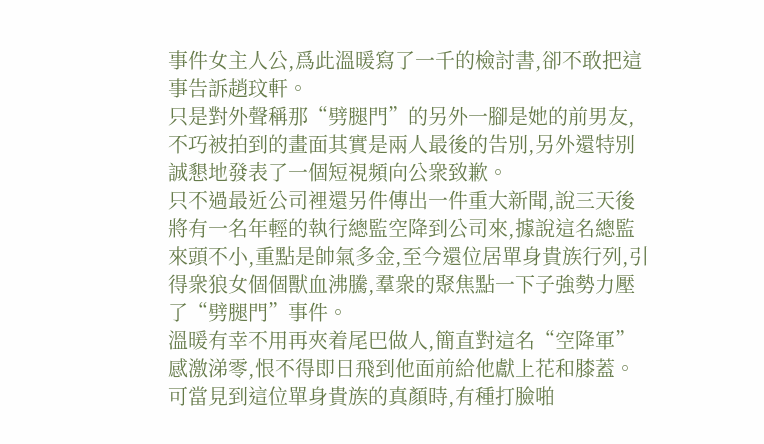事件女主人公,爲此溫暖寫了一千的檢討書,卻不敢把這事告訴趙玟軒。
只是對外聲稱那“劈腿門”的另外一腳是她的前男友,不巧被拍到的畫面其實是兩人最後的告別,另外還特別誠懇地發表了一個短視頻向公衆致歉。
只不過最近公司裡還另件傳出一件重大新聞,說三天後將有一名年輕的執行總監空降到公司來,據說這名總監來頭不小,重點是帥氣多金,至今還位居單身貴族行列,引得衆狼女個個獸血沸騰,羣衆的聚焦點一下子強勢力壓了“劈腿門”事件。
溫暖有幸不用再夾着尾巴做人,簡直對這名“空降軍”感激涕零,恨不得即日飛到他面前給他獻上花和膝蓋。
可當見到這位單身貴族的真顏時,有種打臉啪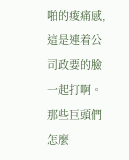啪的痠痛感,這是連着公司政要的臉一起打啊。
那些巨頭們怎麼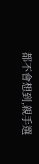都不會想到,親手選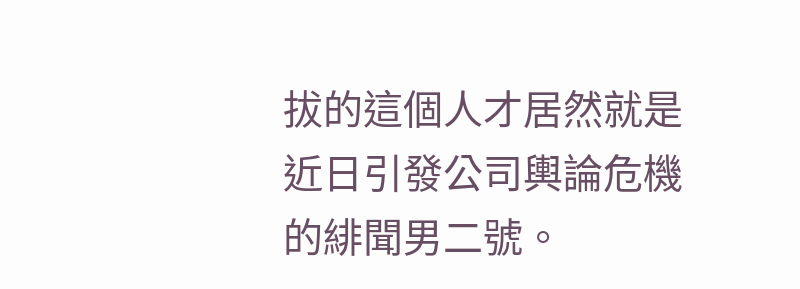拔的這個人才居然就是近日引發公司輿論危機的緋聞男二號。